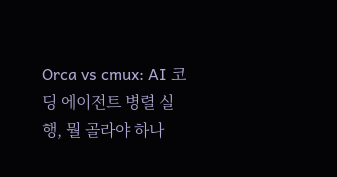Orca vs cmux: AI 코딩 에이전트 병렬 실행, 뭘 골라야 하나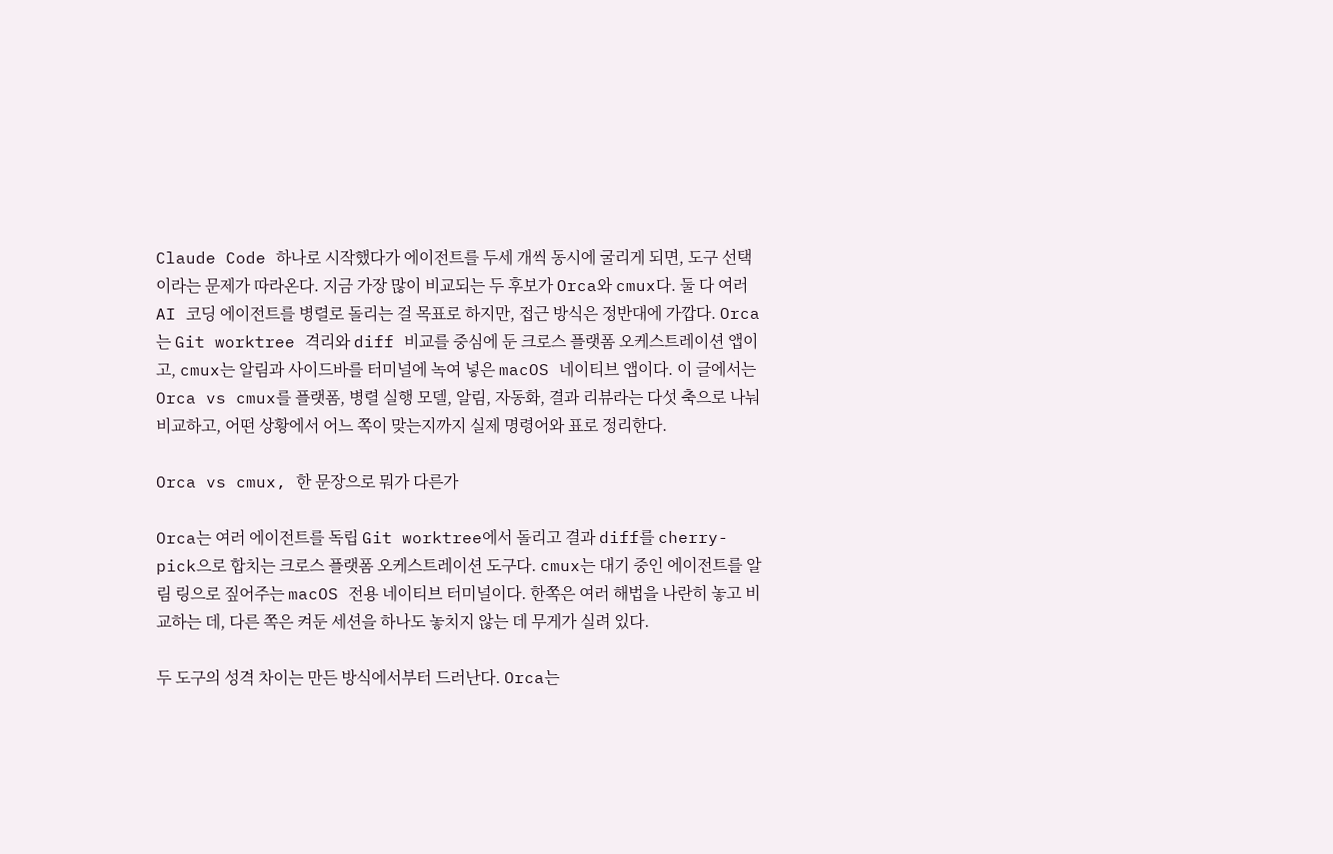Claude Code 하나로 시작했다가 에이전트를 두세 개씩 동시에 굴리게 되면, 도구 선택이라는 문제가 따라온다. 지금 가장 많이 비교되는 두 후보가 Orca와 cmux다. 둘 다 여러 AI 코딩 에이전트를 병렬로 돌리는 걸 목표로 하지만, 접근 방식은 정반대에 가깝다. Orca는 Git worktree 격리와 diff 비교를 중심에 둔 크로스 플랫폼 오케스트레이션 앱이고, cmux는 알림과 사이드바를 터미널에 녹여 넣은 macOS 네이티브 앱이다. 이 글에서는 Orca vs cmux를 플랫폼, 병렬 실행 모델, 알림, 자동화, 결과 리뷰라는 다섯 축으로 나눠 비교하고, 어떤 상황에서 어느 쪽이 맞는지까지 실제 명령어와 표로 정리한다.

Orca vs cmux, 한 문장으로 뭐가 다른가

Orca는 여러 에이전트를 독립 Git worktree에서 돌리고 결과 diff를 cherry-pick으로 합치는 크로스 플랫폼 오케스트레이션 도구다. cmux는 대기 중인 에이전트를 알림 링으로 짚어주는 macOS 전용 네이티브 터미널이다. 한쪽은 여러 해법을 나란히 놓고 비교하는 데, 다른 쪽은 켜둔 세션을 하나도 놓치지 않는 데 무게가 실려 있다.

두 도구의 성격 차이는 만든 방식에서부터 드러난다. Orca는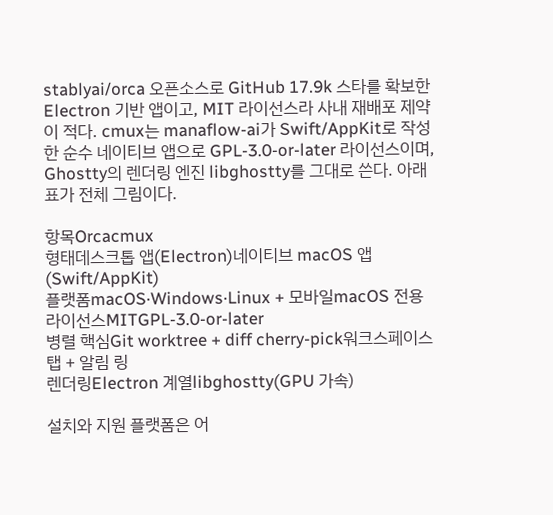stablyai/orca 오픈소스로 GitHub 17.9k 스타를 확보한 Electron 기반 앱이고, MIT 라이선스라 사내 재배포 제약이 적다. cmux는 manaflow-ai가 Swift/AppKit로 작성한 순수 네이티브 앱으로 GPL-3.0-or-later 라이선스이며, Ghostty의 렌더링 엔진 libghostty를 그대로 쓴다. 아래 표가 전체 그림이다.

항목Orcacmux
형태데스크톱 앱(Electron)네이티브 macOS 앱(Swift/AppKit)
플랫폼macOS·Windows·Linux + 모바일macOS 전용
라이선스MITGPL-3.0-or-later
병렬 핵심Git worktree + diff cherry-pick워크스페이스 탭 + 알림 링
렌더링Electron 계열libghostty(GPU 가속)

설치와 지원 플랫폼은 어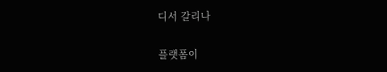디서 갈리나

플랫폼이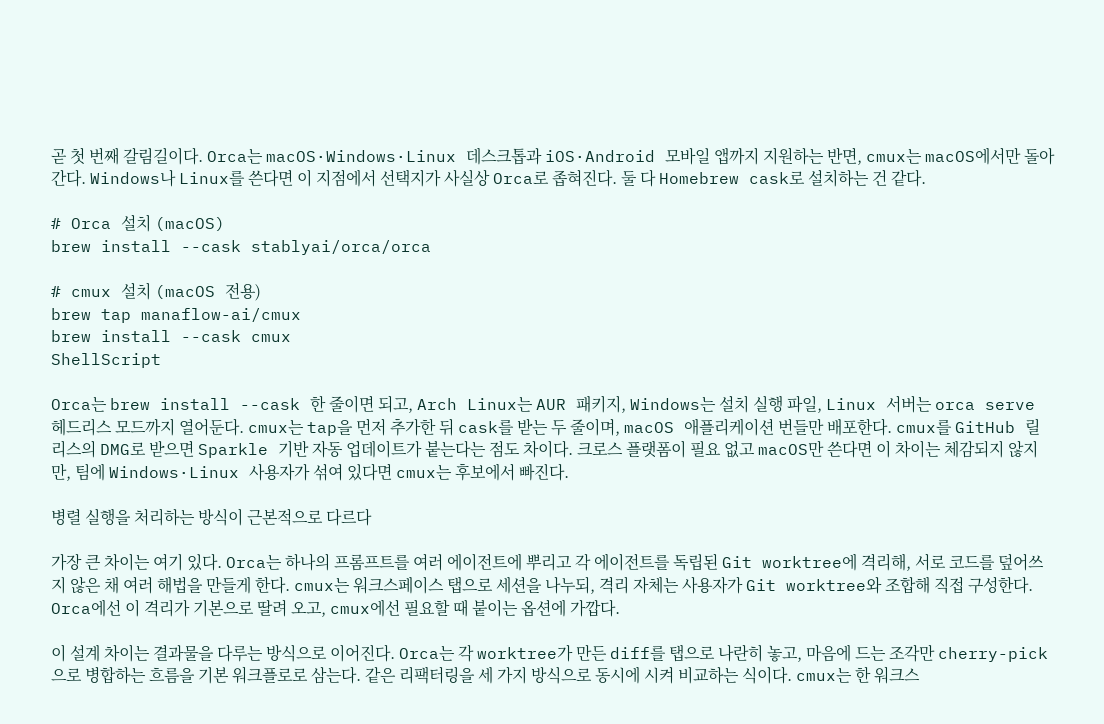곧 첫 번째 갈림길이다. Orca는 macOS·Windows·Linux 데스크톱과 iOS·Android 모바일 앱까지 지원하는 반면, cmux는 macOS에서만 돌아간다. Windows나 Linux를 쓴다면 이 지점에서 선택지가 사실상 Orca로 좁혀진다. 둘 다 Homebrew cask로 설치하는 건 같다.

# Orca 설치 (macOS)
brew install --cask stablyai/orca/orca

# cmux 설치 (macOS 전용)
brew tap manaflow-ai/cmux
brew install --cask cmux
ShellScript

Orca는 brew install --cask 한 줄이면 되고, Arch Linux는 AUR 패키지, Windows는 설치 실행 파일, Linux 서버는 orca serve 헤드리스 모드까지 열어둔다. cmux는 tap을 먼저 추가한 뒤 cask를 받는 두 줄이며, macOS 애플리케이션 번들만 배포한다. cmux를 GitHub 릴리스의 DMG로 받으면 Sparkle 기반 자동 업데이트가 붙는다는 점도 차이다. 크로스 플랫폼이 필요 없고 macOS만 쓴다면 이 차이는 체감되지 않지만, 팀에 Windows·Linux 사용자가 섞여 있다면 cmux는 후보에서 빠진다.

병렬 실행을 처리하는 방식이 근본적으로 다르다

가장 큰 차이는 여기 있다. Orca는 하나의 프롬프트를 여러 에이전트에 뿌리고 각 에이전트를 독립된 Git worktree에 격리해, 서로 코드를 덮어쓰지 않은 채 여러 해법을 만들게 한다. cmux는 워크스페이스 탭으로 세션을 나누되, 격리 자체는 사용자가 Git worktree와 조합해 직접 구성한다. Orca에선 이 격리가 기본으로 딸려 오고, cmux에선 필요할 때 붙이는 옵션에 가깝다.

이 설계 차이는 결과물을 다루는 방식으로 이어진다. Orca는 각 worktree가 만든 diff를 탭으로 나란히 놓고, 마음에 드는 조각만 cherry-pick으로 병합하는 흐름을 기본 워크플로로 삼는다. 같은 리팩터링을 세 가지 방식으로 동시에 시켜 비교하는 식이다. cmux는 한 워크스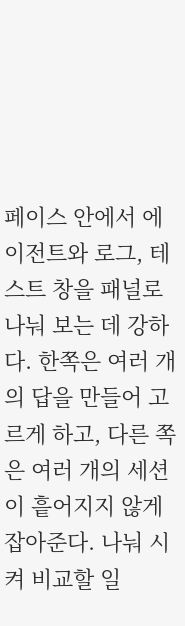페이스 안에서 에이전트와 로그, 테스트 창을 패널로 나눠 보는 데 강하다. 한쪽은 여러 개의 답을 만들어 고르게 하고, 다른 쪽은 여러 개의 세션이 흩어지지 않게 잡아준다. 나눠 시켜 비교할 일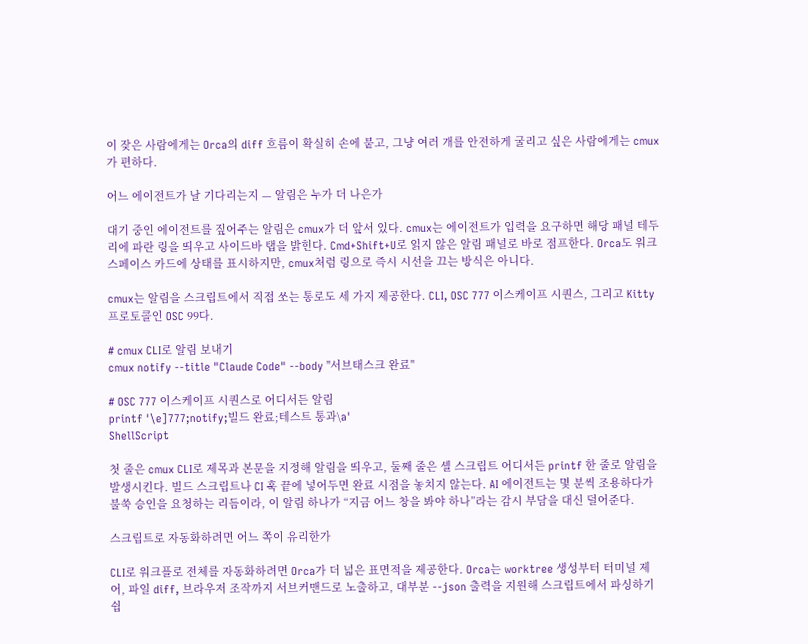이 잦은 사람에게는 Orca의 diff 흐름이 확실히 손에 붙고, 그냥 여러 개를 안전하게 굴리고 싶은 사람에게는 cmux가 편하다.

어느 에이전트가 날 기다리는지 — 알림은 누가 더 나은가

대기 중인 에이전트를 짚어주는 알림은 cmux가 더 앞서 있다. cmux는 에이전트가 입력을 요구하면 해당 패널 테두리에 파란 링을 띄우고 사이드바 탭을 밝힌다. Cmd+Shift+U로 읽지 않은 알림 패널로 바로 점프한다. Orca도 워크스페이스 카드에 상태를 표시하지만, cmux처럼 링으로 즉시 시선을 끄는 방식은 아니다.

cmux는 알림을 스크립트에서 직접 쏘는 통로도 세 가지 제공한다. CLI, OSC 777 이스케이프 시퀀스, 그리고 Kitty 프로토콜인 OSC 99다.

# cmux CLI로 알림 보내기
cmux notify --title "Claude Code" --body "서브태스크 완료"

# OSC 777 이스케이프 시퀀스로 어디서든 알림
printf '\e]777;notify;빌드 완료;테스트 통과\a'
ShellScript

첫 줄은 cmux CLI로 제목과 본문을 지정해 알림을 띄우고, 둘째 줄은 셸 스크립트 어디서든 printf 한 줄로 알림을 발생시킨다. 빌드 스크립트나 CI 훅 끝에 넣어두면 완료 시점을 놓치지 않는다. AI 에이전트는 몇 분씩 조용하다가 불쑥 승인을 요청하는 리듬이라, 이 알림 하나가 “지금 어느 창을 봐야 하나”라는 감시 부담을 대신 덜어준다.

스크립트로 자동화하려면 어느 쪽이 유리한가

CLI로 워크플로 전체를 자동화하려면 Orca가 더 넓은 표면적을 제공한다. Orca는 worktree 생성부터 터미널 제어, 파일 diff, 브라우저 조작까지 서브커맨드로 노출하고, 대부분 --json 출력을 지원해 스크립트에서 파싱하기 쉽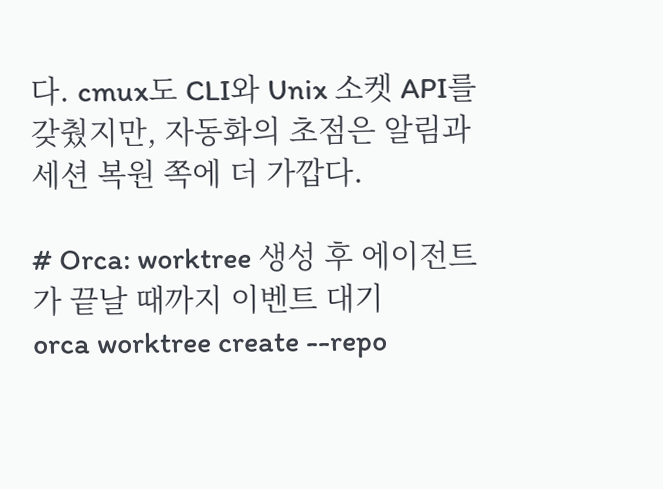다. cmux도 CLI와 Unix 소켓 API를 갖췄지만, 자동화의 초점은 알림과 세션 복원 쪽에 더 가깝다.

# Orca: worktree 생성 후 에이전트가 끝날 때까지 이벤트 대기
orca worktree create --repo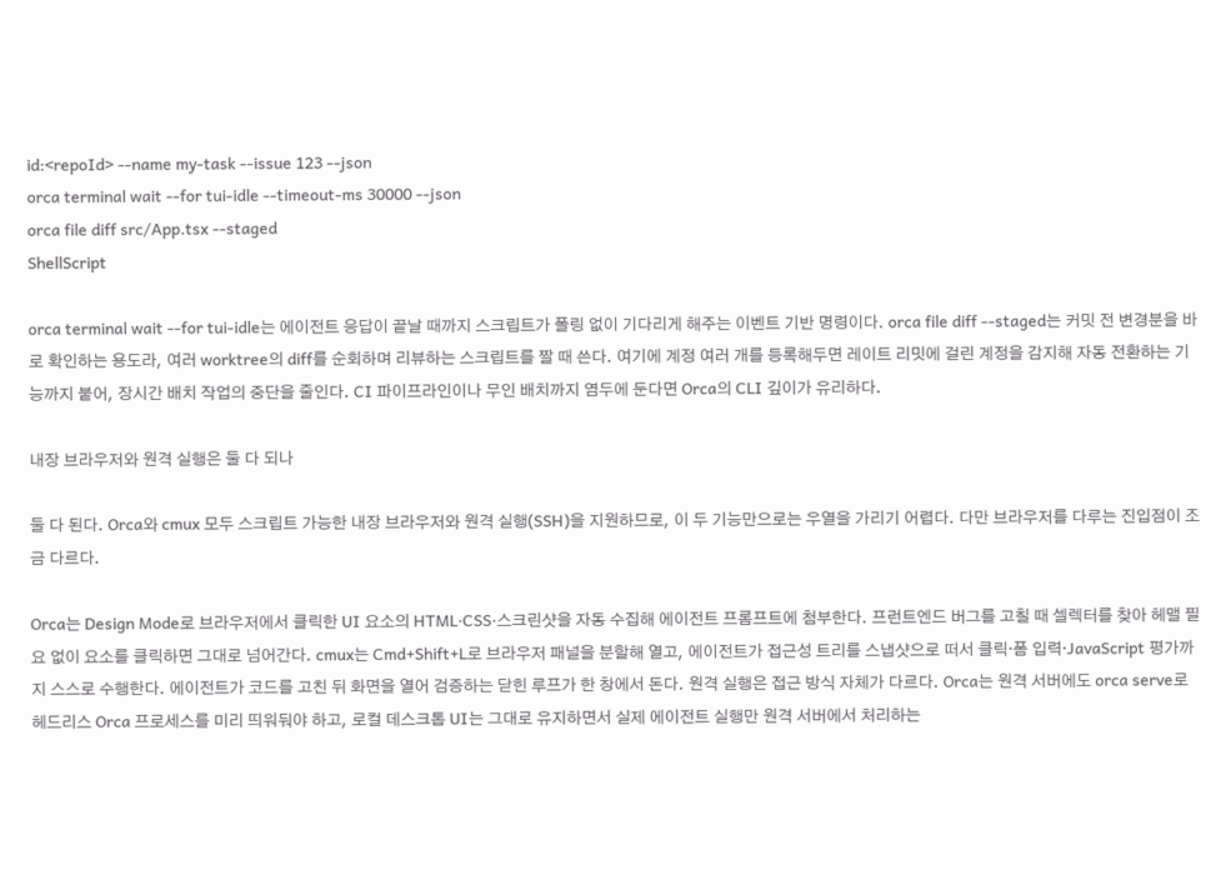id:<repoId> --name my-task --issue 123 --json
orca terminal wait --for tui-idle --timeout-ms 30000 --json
orca file diff src/App.tsx --staged
ShellScript

orca terminal wait --for tui-idle는 에이전트 응답이 끝날 때까지 스크립트가 폴링 없이 기다리게 해주는 이벤트 기반 명령이다. orca file diff --staged는 커밋 전 변경분을 바로 확인하는 용도라, 여러 worktree의 diff를 순회하며 리뷰하는 스크립트를 짤 때 쓴다. 여기에 계정 여러 개를 등록해두면 레이트 리밋에 걸린 계정을 감지해 자동 전환하는 기능까지 붙어, 장시간 배치 작업의 중단을 줄인다. CI 파이프라인이나 무인 배치까지 염두에 둔다면 Orca의 CLI 깊이가 유리하다.

내장 브라우저와 원격 실행은 둘 다 되나

둘 다 된다. Orca와 cmux 모두 스크립트 가능한 내장 브라우저와 원격 실행(SSH)을 지원하므로, 이 두 기능만으로는 우열을 가리기 어렵다. 다만 브라우저를 다루는 진입점이 조금 다르다.

Orca는 Design Mode로 브라우저에서 클릭한 UI 요소의 HTML·CSS·스크린샷을 자동 수집해 에이전트 프롬프트에 첨부한다. 프런트엔드 버그를 고칠 때 셀렉터를 찾아 헤맬 필요 없이 요소를 클릭하면 그대로 넘어간다. cmux는 Cmd+Shift+L로 브라우저 패널을 분할해 열고, 에이전트가 접근성 트리를 스냅샷으로 떠서 클릭·폼 입력·JavaScript 평가까지 스스로 수행한다. 에이전트가 코드를 고친 뒤 화면을 열어 검증하는 닫힌 루프가 한 창에서 돈다. 원격 실행은 접근 방식 자체가 다르다. Orca는 원격 서버에도 orca serve로 헤드리스 Orca 프로세스를 미리 띄워둬야 하고, 로컬 데스크톱 UI는 그대로 유지하면서 실제 에이전트 실행만 원격 서버에서 처리하는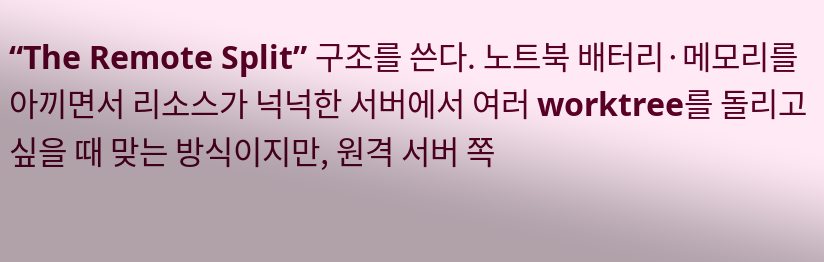“The Remote Split” 구조를 쓴다. 노트북 배터리·메모리를 아끼면서 리소스가 넉넉한 서버에서 여러 worktree를 돌리고 싶을 때 맞는 방식이지만, 원격 서버 쪽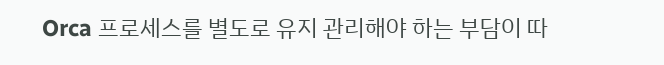Orca 프로세스를 별도로 유지 관리해야 하는 부담이 따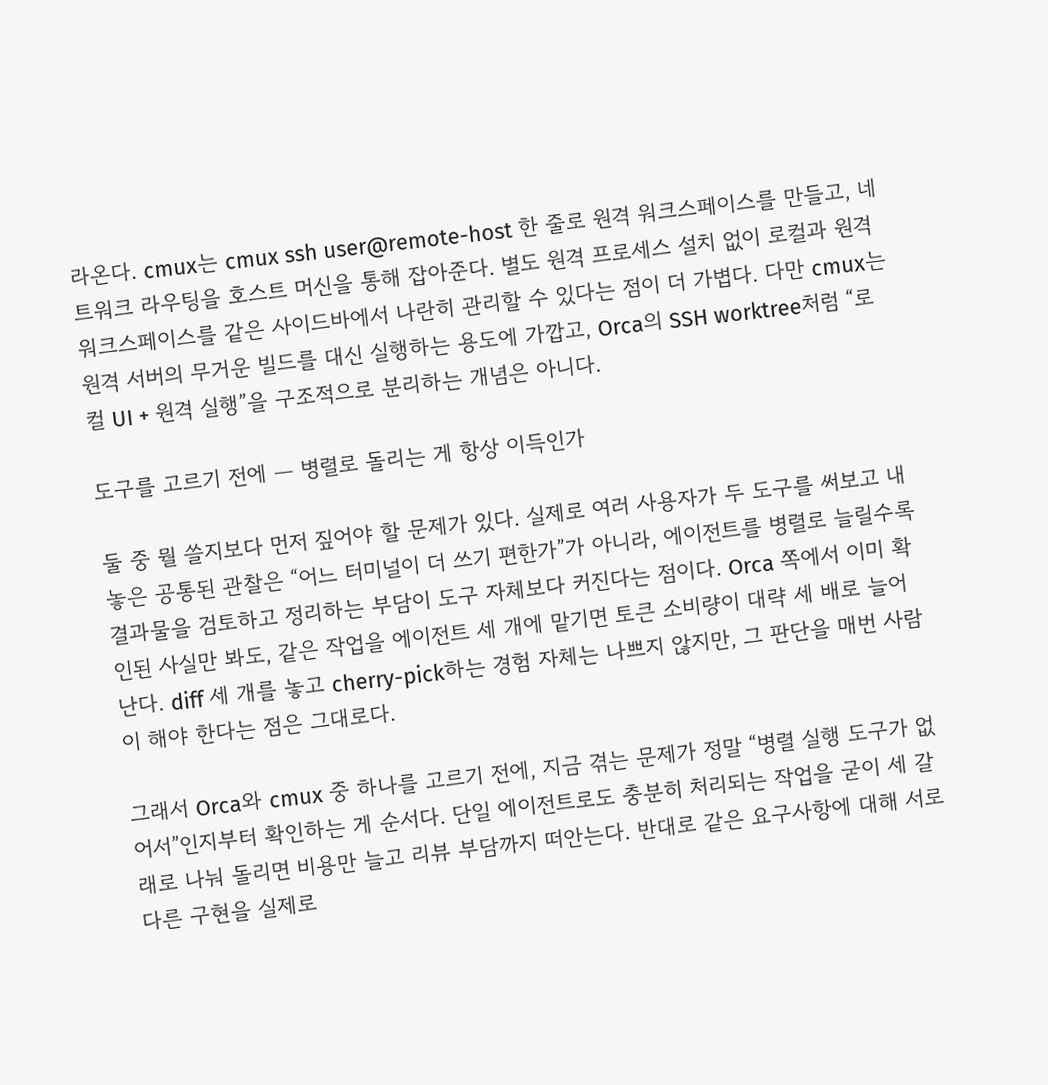라온다. cmux는 cmux ssh user@remote-host 한 줄로 원격 워크스페이스를 만들고, 네트워크 라우팅을 호스트 머신을 통해 잡아준다. 별도 원격 프로세스 설치 없이 로컬과 원격 워크스페이스를 같은 사이드바에서 나란히 관리할 수 있다는 점이 더 가볍다. 다만 cmux는 원격 서버의 무거운 빌드를 대신 실행하는 용도에 가깝고, Orca의 SSH worktree처럼 “로컬 UI + 원격 실행”을 구조적으로 분리하는 개념은 아니다.

도구를 고르기 전에 — 병렬로 돌리는 게 항상 이득인가

둘 중 뭘 쓸지보다 먼저 짚어야 할 문제가 있다. 실제로 여러 사용자가 두 도구를 써보고 내놓은 공통된 관찰은 “어느 터미널이 더 쓰기 편한가”가 아니라, 에이전트를 병렬로 늘릴수록 결과물을 검토하고 정리하는 부담이 도구 자체보다 커진다는 점이다. Orca 쪽에서 이미 확인된 사실만 봐도, 같은 작업을 에이전트 세 개에 맡기면 토큰 소비량이 대략 세 배로 늘어난다. diff 세 개를 놓고 cherry-pick하는 경험 자체는 나쁘지 않지만, 그 판단을 매번 사람이 해야 한다는 점은 그대로다.

그래서 Orca와 cmux 중 하나를 고르기 전에, 지금 겪는 문제가 정말 “병렬 실행 도구가 없어서”인지부터 확인하는 게 순서다. 단일 에이전트로도 충분히 처리되는 작업을 굳이 세 갈래로 나눠 돌리면 비용만 늘고 리뷰 부담까지 떠안는다. 반대로 같은 요구사항에 대해 서로 다른 구현을 실제로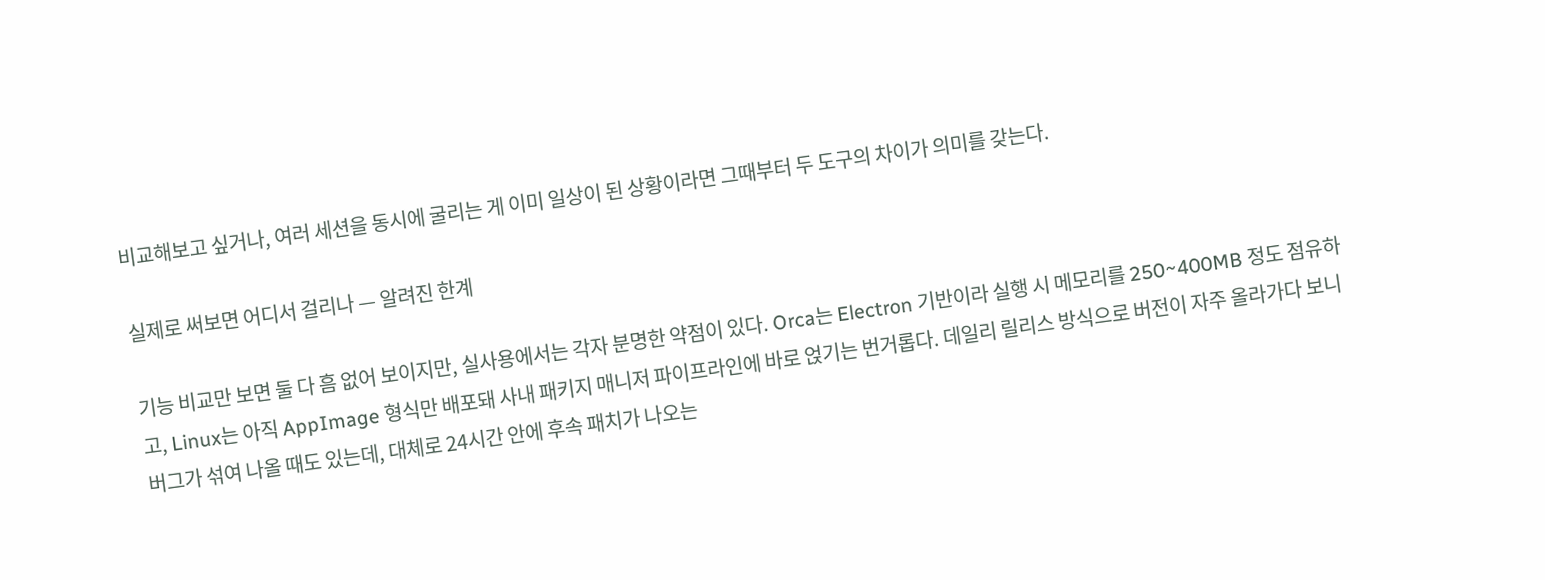비교해보고 싶거나, 여러 세션을 동시에 굴리는 게 이미 일상이 된 상황이라면 그때부터 두 도구의 차이가 의미를 갖는다.

실제로 써보면 어디서 걸리나 — 알려진 한계

기능 비교만 보면 둘 다 흠 없어 보이지만, 실사용에서는 각자 분명한 약점이 있다. Orca는 Electron 기반이라 실행 시 메모리를 250~400MB 정도 점유하고, Linux는 아직 AppImage 형식만 배포돼 사내 패키지 매니저 파이프라인에 바로 얹기는 번거롭다. 데일리 릴리스 방식으로 버전이 자주 올라가다 보니 버그가 섞여 나올 때도 있는데, 대체로 24시간 안에 후속 패치가 나오는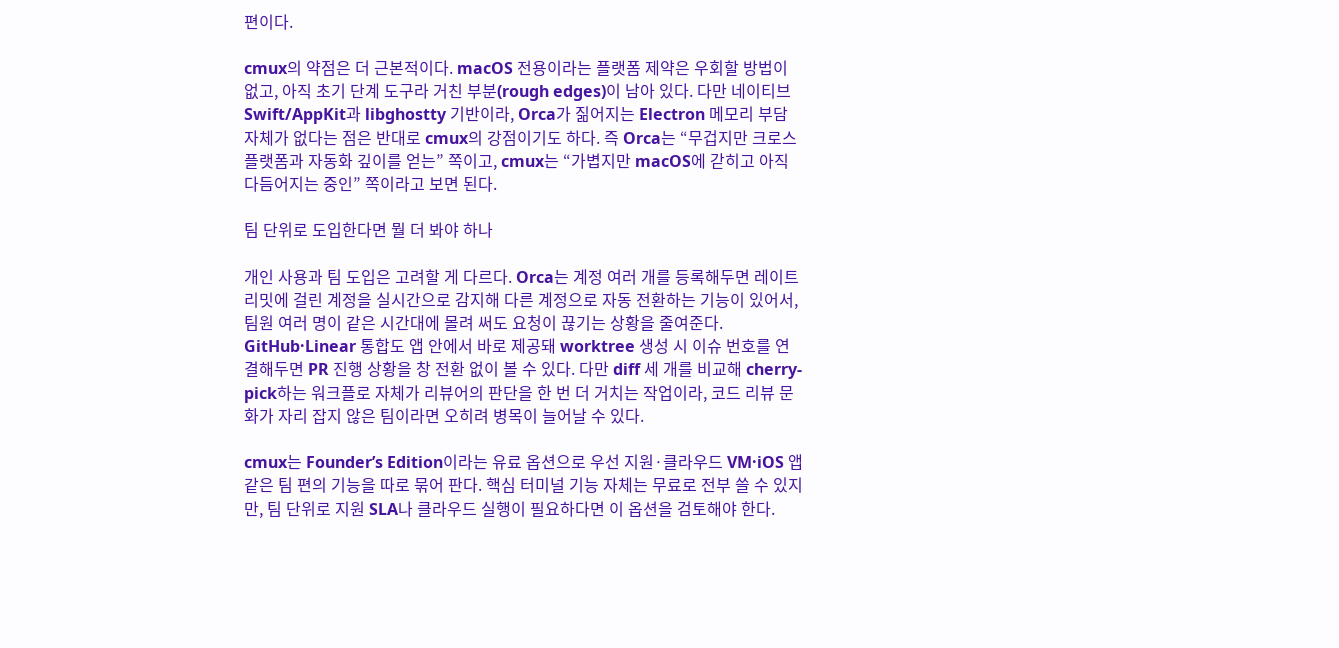편이다.

cmux의 약점은 더 근본적이다. macOS 전용이라는 플랫폼 제약은 우회할 방법이 없고, 아직 초기 단계 도구라 거친 부분(rough edges)이 남아 있다. 다만 네이티브 Swift/AppKit과 libghostty 기반이라, Orca가 짊어지는 Electron 메모리 부담 자체가 없다는 점은 반대로 cmux의 강점이기도 하다. 즉 Orca는 “무겁지만 크로스 플랫폼과 자동화 깊이를 얻는” 쪽이고, cmux는 “가볍지만 macOS에 갇히고 아직 다듬어지는 중인” 쪽이라고 보면 된다.

팀 단위로 도입한다면 뭘 더 봐야 하나

개인 사용과 팀 도입은 고려할 게 다르다. Orca는 계정 여러 개를 등록해두면 레이트 리밋에 걸린 계정을 실시간으로 감지해 다른 계정으로 자동 전환하는 기능이 있어서, 팀원 여러 명이 같은 시간대에 몰려 써도 요청이 끊기는 상황을 줄여준다. GitHub·Linear 통합도 앱 안에서 바로 제공돼 worktree 생성 시 이슈 번호를 연결해두면 PR 진행 상황을 창 전환 없이 볼 수 있다. 다만 diff 세 개를 비교해 cherry-pick하는 워크플로 자체가 리뷰어의 판단을 한 번 더 거치는 작업이라, 코드 리뷰 문화가 자리 잡지 않은 팀이라면 오히려 병목이 늘어날 수 있다.

cmux는 Founder’s Edition이라는 유료 옵션으로 우선 지원·클라우드 VM·iOS 앱 같은 팀 편의 기능을 따로 묶어 판다. 핵심 터미널 기능 자체는 무료로 전부 쓸 수 있지만, 팀 단위로 지원 SLA나 클라우드 실행이 필요하다면 이 옵션을 검토해야 한다.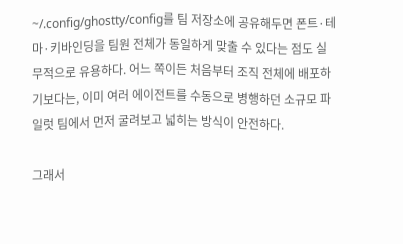~/.config/ghostty/config를 팀 저장소에 공유해두면 폰트·테마·키바인딩을 팀원 전체가 동일하게 맞출 수 있다는 점도 실무적으로 유용하다. 어느 쪽이든 처음부터 조직 전체에 배포하기보다는, 이미 여러 에이전트를 수동으로 병행하던 소규모 파일럿 팀에서 먼저 굴려보고 넓히는 방식이 안전하다.

그래서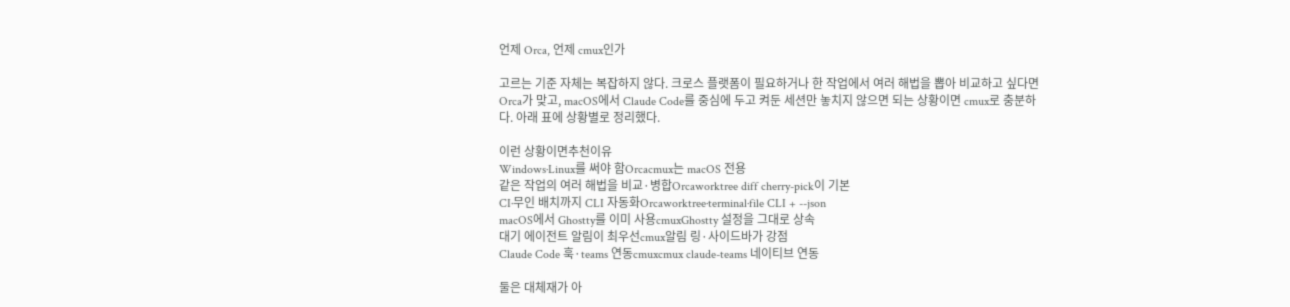언제 Orca, 언제 cmux인가

고르는 기준 자체는 복잡하지 않다. 크로스 플랫폼이 필요하거나 한 작업에서 여러 해법을 뽑아 비교하고 싶다면 Orca가 맞고, macOS에서 Claude Code를 중심에 두고 켜둔 세션만 놓치지 않으면 되는 상황이면 cmux로 충분하다. 아래 표에 상황별로 정리했다.

이런 상황이면추천이유
Windows·Linux를 써야 함Orcacmux는 macOS 전용
같은 작업의 여러 해법을 비교·병합Orcaworktree diff cherry-pick이 기본
CI·무인 배치까지 CLI 자동화Orcaworktree·terminal·file CLI + --json
macOS에서 Ghostty를 이미 사용cmuxGhostty 설정을 그대로 상속
대기 에이전트 알림이 최우선cmux알림 링·사이드바가 강점
Claude Code 훅·teams 연동cmuxcmux claude-teams 네이티브 연동

둘은 대체재가 아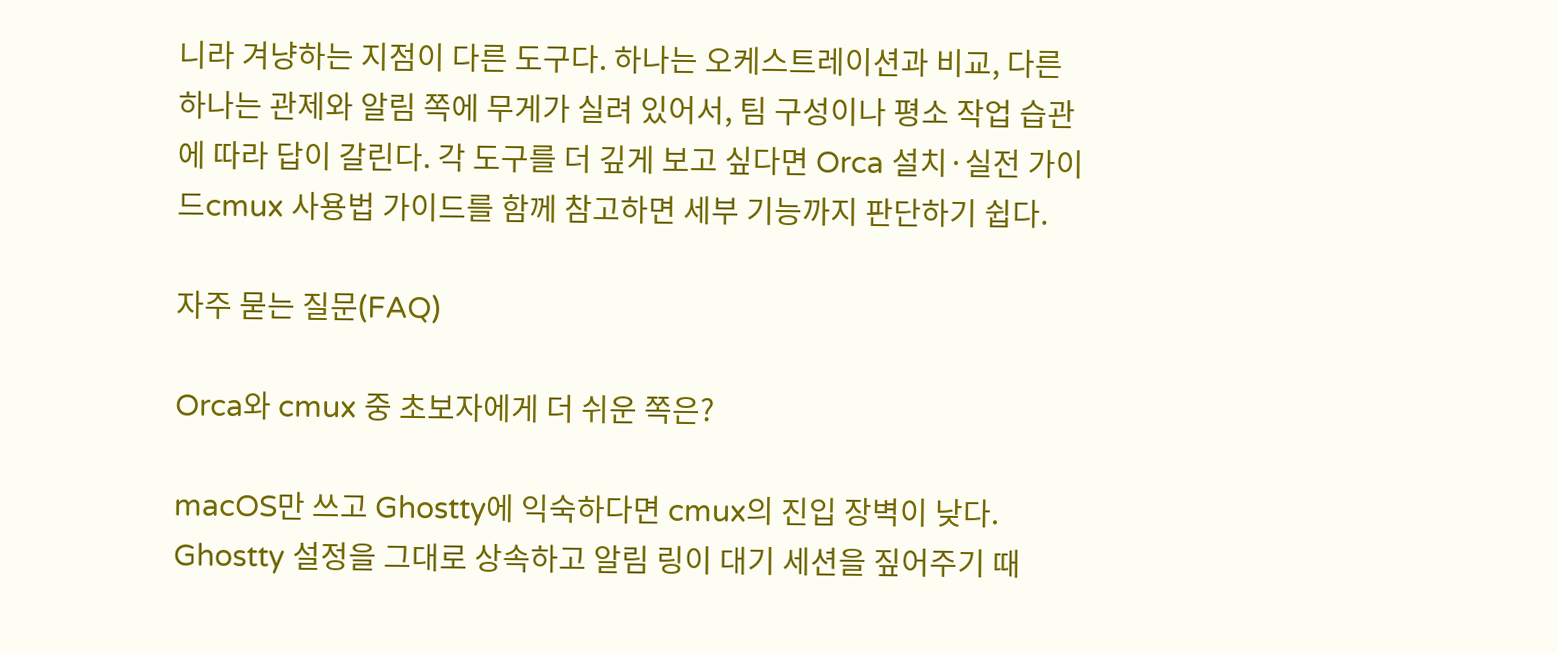니라 겨냥하는 지점이 다른 도구다. 하나는 오케스트레이션과 비교, 다른 하나는 관제와 알림 쪽에 무게가 실려 있어서, 팀 구성이나 평소 작업 습관에 따라 답이 갈린다. 각 도구를 더 깊게 보고 싶다면 Orca 설치·실전 가이드cmux 사용법 가이드를 함께 참고하면 세부 기능까지 판단하기 쉽다.

자주 묻는 질문(FAQ)

Orca와 cmux 중 초보자에게 더 쉬운 쪽은?

macOS만 쓰고 Ghostty에 익숙하다면 cmux의 진입 장벽이 낮다. Ghostty 설정을 그대로 상속하고 알림 링이 대기 세션을 짚어주기 때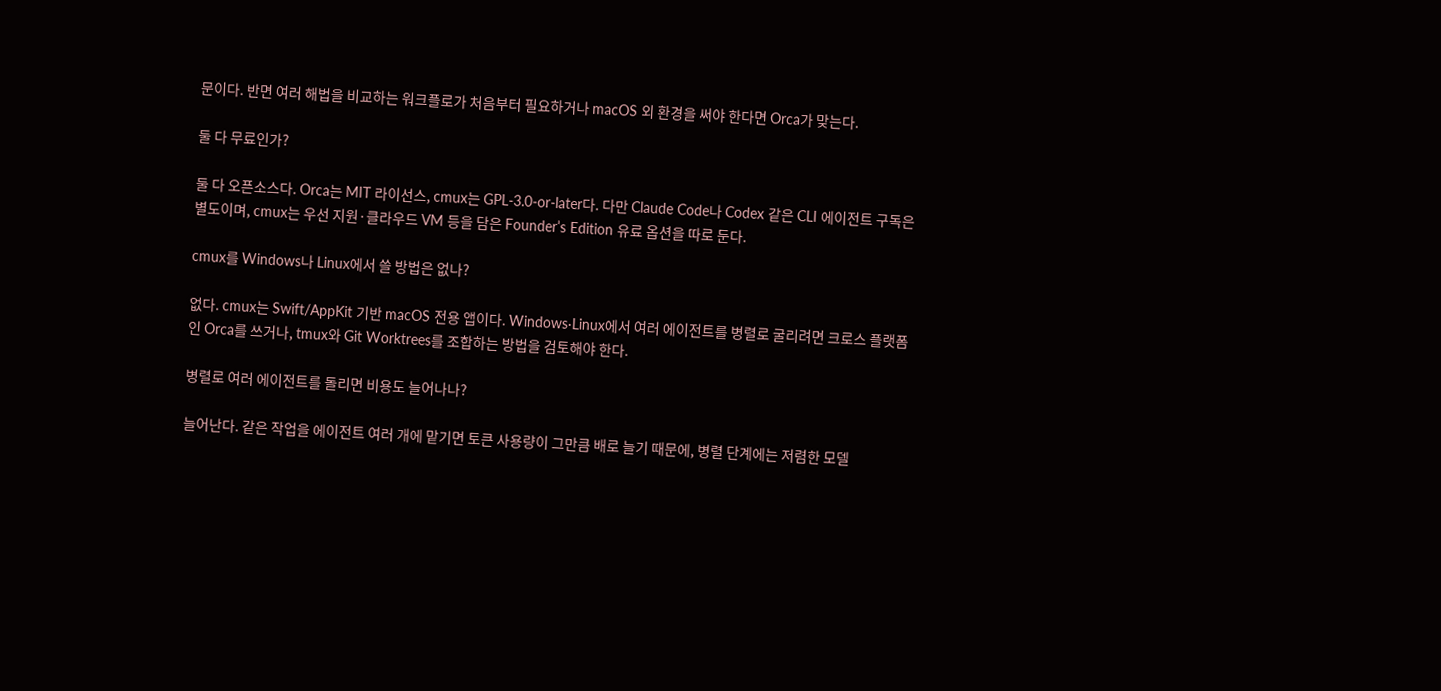문이다. 반면 여러 해법을 비교하는 워크플로가 처음부터 필요하거나 macOS 외 환경을 써야 한다면 Orca가 맞는다.

둘 다 무료인가?

둘 다 오픈소스다. Orca는 MIT 라이선스, cmux는 GPL-3.0-or-later다. 다만 Claude Code나 Codex 같은 CLI 에이전트 구독은 별도이며, cmux는 우선 지원·클라우드 VM 등을 담은 Founder’s Edition 유료 옵션을 따로 둔다.

cmux를 Windows나 Linux에서 쓸 방법은 없나?

없다. cmux는 Swift/AppKit 기반 macOS 전용 앱이다. Windows·Linux에서 여러 에이전트를 병렬로 굴리려면 크로스 플랫폼인 Orca를 쓰거나, tmux와 Git Worktrees를 조합하는 방법을 검토해야 한다.

병렬로 여러 에이전트를 돌리면 비용도 늘어나나?

늘어난다. 같은 작업을 에이전트 여러 개에 맡기면 토큰 사용량이 그만큼 배로 늘기 때문에, 병렬 단계에는 저렴한 모델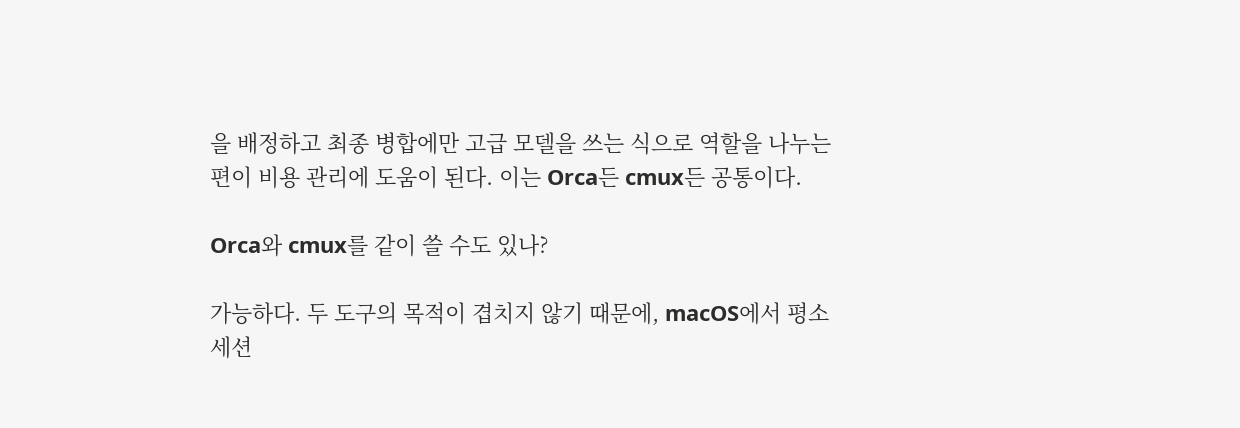을 배정하고 최종 병합에만 고급 모델을 쓰는 식으로 역할을 나누는 편이 비용 관리에 도움이 된다. 이는 Orca든 cmux든 공통이다.

Orca와 cmux를 같이 쓸 수도 있나?

가능하다. 두 도구의 목적이 겹치지 않기 때문에, macOS에서 평소 세션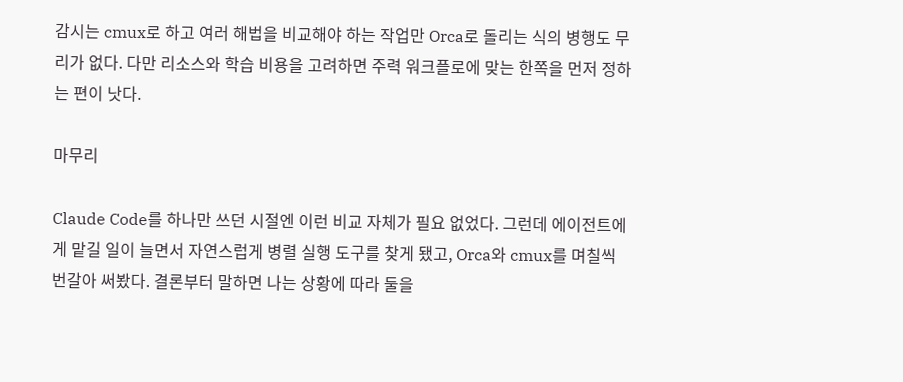감시는 cmux로 하고 여러 해법을 비교해야 하는 작업만 Orca로 돌리는 식의 병행도 무리가 없다. 다만 리소스와 학습 비용을 고려하면 주력 워크플로에 맞는 한쪽을 먼저 정하는 편이 낫다.

마무리

Claude Code를 하나만 쓰던 시절엔 이런 비교 자체가 필요 없었다. 그런데 에이전트에게 맡길 일이 늘면서 자연스럽게 병렬 실행 도구를 찾게 됐고, Orca와 cmux를 며칠씩 번갈아 써봤다. 결론부터 말하면 나는 상황에 따라 둘을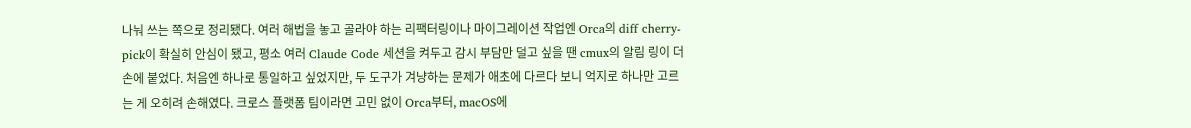나눠 쓰는 쪽으로 정리됐다. 여러 해법을 놓고 골라야 하는 리팩터링이나 마이그레이션 작업엔 Orca의 diff cherry-pick이 확실히 안심이 됐고, 평소 여러 Claude Code 세션을 켜두고 감시 부담만 덜고 싶을 땐 cmux의 알림 링이 더 손에 붙었다. 처음엔 하나로 통일하고 싶었지만, 두 도구가 겨냥하는 문제가 애초에 다르다 보니 억지로 하나만 고르는 게 오히려 손해였다. 크로스 플랫폼 팀이라면 고민 없이 Orca부터, macOS에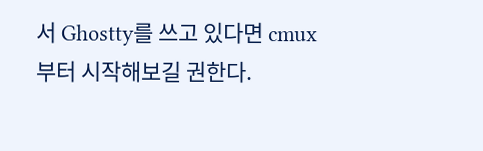서 Ghostty를 쓰고 있다면 cmux부터 시작해보길 권한다.